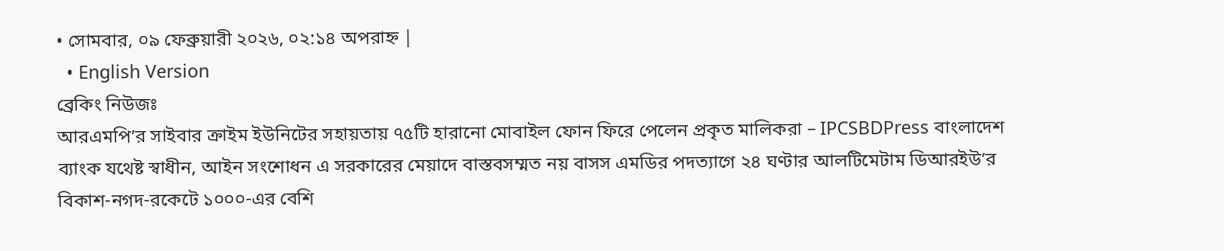• সোমবার, ০৯ ফেব্রুয়ারী ২০২৬, ০২:১৪ অপরাহ্ন |
  • English Version
ব্রেকিং নিউজঃ
আরএমপি’র সাইবার ক্রাইম ইউনিটের সহায়তায় ৭৫টি হারানো মোবাইল ফোন ফিরে পেলেন প্রকৃত মালিকরা – IPCSBDPress বাংলাদেশ ব্যাংক যথেষ্ট স্বাধীন, আইন সংশোধন এ সরকারের মেয়াদে বাস্তবসম্মত নয় বাসস এমডির পদত্যাগে ২৪ ঘণ্টার আলটিমেটাম ডিআরইউ’র বিকাশ-নগদ-রকেটে ১০০০-এর বেশি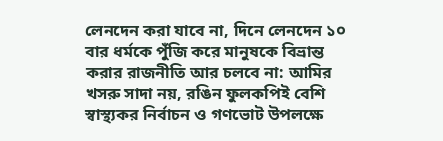লেনদেন করা যাবে না, দিনে লেনদেন ১০ বার ধর্মকে পুঁজি করে মানুষকে বিভ্রান্ত করার রাজনীতি আর চলবে না: আমির খসরু সাদা নয়, রঙিন ফুলকপিই বেশি স্বাস্থ্যকর নির্বাচন ও গণভোট উপলক্ষে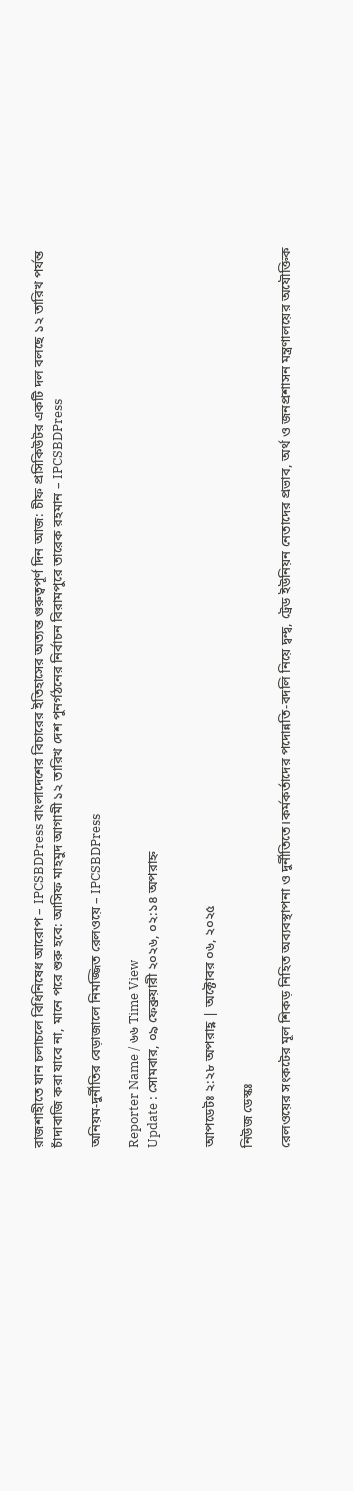রাজশাহীতে যান চলাচলে বিধিনিষেধ আরোপ – IPCSBDPress বাংলাদেশের বিচারের ইতিহাসের অত্যন্ত গুরুত্বপূর্ণ দিন আজ: চীফ প্রসিকিউটর একটি দল বলছে ১২ তারিখ পর্যন্ত চাঁদাবাজি করা যাবে না, মানে পরে শুরু হবে: আসিফ মাহমুদ আগামী ১২ তারিখ দেশ পুনর্গঠনের নির্বাচন বিরামপুরে তারেক রহমান – IPCSBDPress

অনিয়ম-দুর্নীতির বেড়াজালে নিমজ্জিত রেলওয়ে – IPCSBDPress

Reporter Name / ৬৬ Time View
Update : সোমবার, ০৯ ফেব্রুয়ারী ২০২৬, ০২:১৪ অপরাহ্ন


আপডেটঃ ২:২৮ অপরাহ্ণ | অক্টোবর ০৬, ২০২৫

নিউজ ডেস্কঃ

রেলওয়ের সংকটের মূল শিকড় নিহিত অব্যবস্থাপনা ও দুর্নীতিতে।কর্মকর্তাদের পদোন্নতি-বদলি নিয়ে দ্বন্দ্ব, ট্রেড ইউনিয়ন নেতাদের প্রভাব, অর্থ ও জনপ্রশাসন মন্ত্রণালয়ের অযৌক্তিক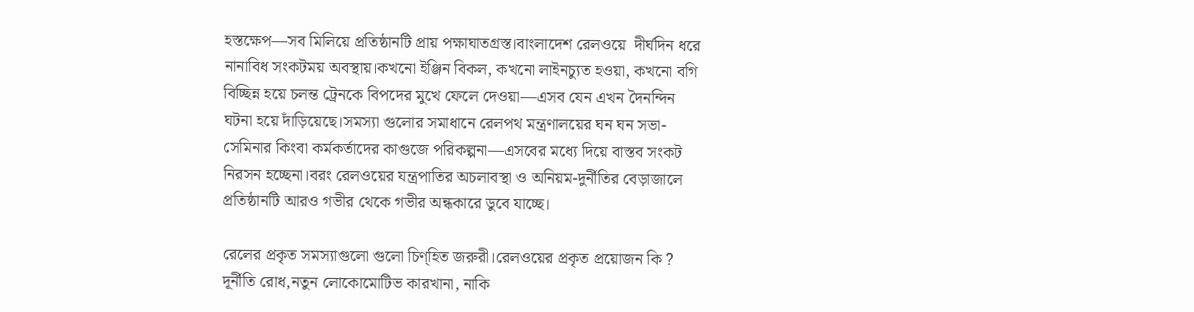হস্তক্ষেপ—সব মিলিয়ে প্রতিষ্ঠানটি প্রায় পক্ষাঘাতগ্রস্ত।বাংলাদেশ রেলওয়ে  দীর্ঘদিন ধরে নানাবিধ সংকটময় অবস্থায়।কখনো ইঞ্জিন বিকল, কখনো লাইনচ্যুত হওয়া, কখনো বগি বিচ্ছিন্ন হয়ে চলন্ত ট্রেনকে বিপদের মুখে ফেলে দেওয়া—এসব যেন এখন দৈনন্দিন ঘটনা হয়ে দাঁড়িয়েছে।সমস্যা গুলোর সমাধানে রেলপথ মন্ত্রণালয়ের ঘন ঘন সভা-সেমিনার কিংবা কর্মকর্তাদের কাগুজে পরিকল্পনা—এসবের মধ্যে দিয়ে বাস্তব সংকট নিরসন হচ্ছেনা।বরং রেলওয়ের যন্ত্রপাতির অচলাবস্থা ও অনিয়ম-দুর্নীতির বেড়াজালে প্রতিষ্ঠানটি আরও গভীর থেকে গভীর অন্ধকারে ডুবে যাচ্ছে।

রেলের প্রকৃত সমস্যাগুলো গুলো চিণ্হিত জরুরী।রেলওয়ের প্রকৃত প্রয়োজন কি ? দূর্নীতি রোধ,নতুন লোকোমোটিভ কারখানা, নাকি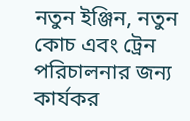নতুন ইঞ্জিন, নতুন কোচ এবং ট্রেন পরিচালনার জন্য কার্যকর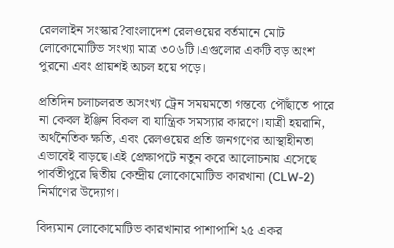রেললাইন সংস্কার?বাংলাদেশ রেলওয়ের বর্তমানে মোট লোকোমোটিভ সংখ্যা মাত্র ৩০৬টি।এগুলোর একটি বড় অংশ পুরনো এবং প্রায়শই অচল হয়ে পড়ে।

প্রতিদিন চলাচলরত অসংখ্য ট্রেন সময়মতো গন্তব্যে পৌঁছাতে পারে না কেবল ইঞ্জিন বিকল বা যান্ত্রিক সমস্যার কারণে।যাত্রী হয়রানি, অর্থনৈতিক ক্ষতি, এবং রেলওয়ের প্রতি জনগণের আস্থাহীনতা এভাবেই বাড়ছে।এই প্রেক্ষাপটে নতুন করে আলোচনায় এসেছে পার্বতীপুরে দ্বিতীয় কেন্দ্রীয় লোকোমোটিভ কারখানা (CLW-2) নির্মাণের উদ্যোগ।

বিদ্যমান লোকোমোটিভ কারখানার পাশাপাশি ২৫ একর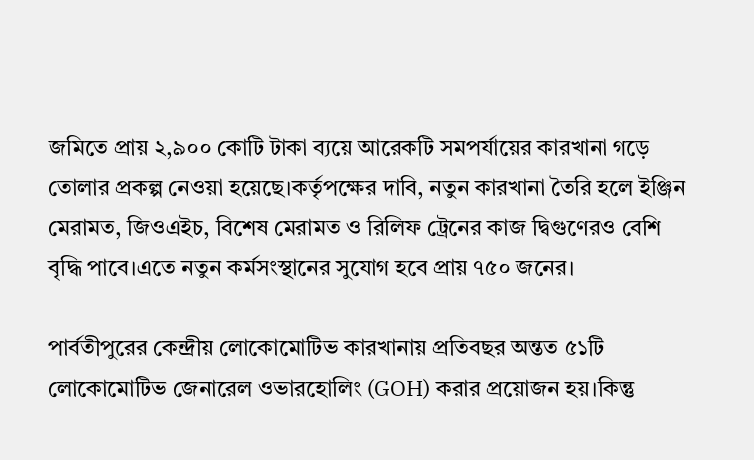জমিতে প্রায় ২,৯০০ কোটি টাকা ব্যয়ে আরেকটি সমপর্যায়ের কারখানা গড়ে তোলার প্রকল্প নেওয়া হয়েছে।কর্তৃপক্ষের দাবি, নতুন কারখানা তৈরি হলে ইঞ্জিন মেরামত, জিওএইচ, বিশেষ মেরামত ও রিলিফ ট্রেনের কাজ দ্বিগুণেরও বেশি বৃদ্ধি পাবে।এতে নতুন কর্মসংস্থানের সুযোগ হবে প্রায় ৭৫০ জনের।

পার্বতীপুরের কেন্দ্রীয় লোকোমোটিভ কারখানায় প্রতিবছর অন্তত ৫১টি লোকোমোটিভ জেনারেল ওভারহোলিং (GOH) করার প্রয়োজন হয়।কিন্তু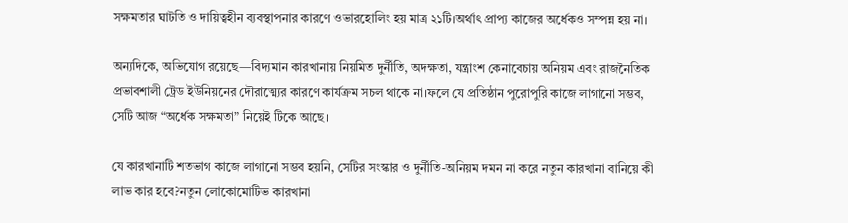সক্ষমতার ঘাটতি ও দায়িত্বহীন ব্যবস্থাপনার কারণে ওভারহোলিং হয় মাত্র ২১টি।অর্থাৎ প্রাপ্য কাজের অর্ধেকও সম্পন্ন হয় না।

অন্যদিকে, অভিযোগ রয়েছে—বিদ্যমান কারখানায় নিয়মিত দুর্নীতি, অদক্ষতা, যন্ত্রাংশ কেনাবেচায় অনিয়ম এবং রাজনৈতিক প্রভাবশালী ট্রেড ইউনিয়নের দৌরাত্ম্যের কারণে কার্যক্রম সচল থাকে না।ফলে যে প্রতিষ্ঠান পুরোপুরি কাজে লাগানো সম্ভব, সেটি আজ “অর্ধেক সক্ষমতা” নিয়েই টিকে আছে।

যে কারখানাটি শতভাগ কাজে লাগানো সম্ভব হয়নি, সেটির সংস্কার ও দুর্নীতি-অনিয়ম দমন না করে নতুন কারখানা বানিয়ে কী লাভ কার হবে?নতুন লোকোমোটিভ কারখানা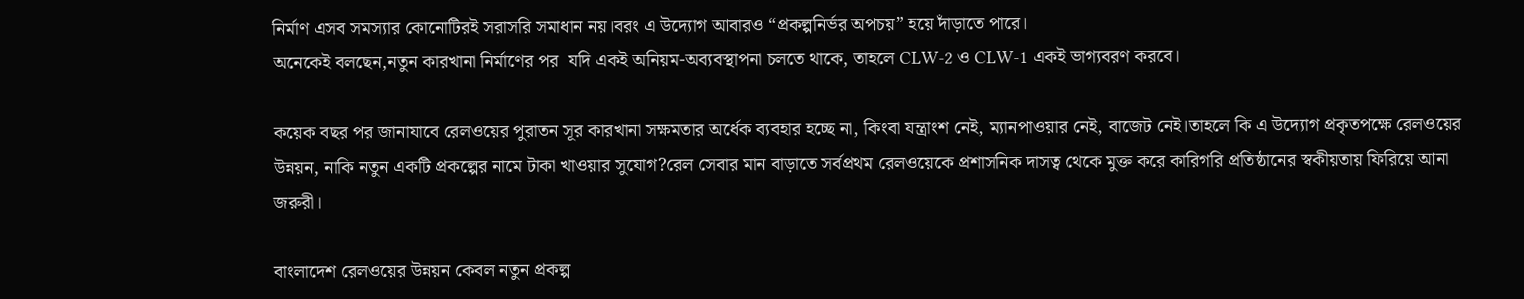নির্মাণ এসব সমস্যার কোনোটিরই সরাসরি সমাধান নয়।বরং এ উদ্যোগ আবারও “প্রকল্পনির্ভর অপচয়” হয়ে দাঁড়াতে পারে।
অনেকেই বলছেন,নতুন কারখানা নির্মাণের পর  যদি একই অনিয়ম-অব্যবস্থাপনা চলতে থাকে, তাহলে CLW-2 ও CLW-1 একই ভাগ্যবরণ করবে।

কয়েক বছর পর জানাযাবে রেলওয়ের পুরাতন সূর কারখানা সক্ষমতার অর্ধেক ব্যবহার হচ্ছে না, কিংবা যন্ত্রাংশ নেই, ম্যানপাওয়ার নেই, বাজেট নেই।তাহলে কি এ উদ্যোগ প্রকৃতপক্ষে রেলওয়ের উন্নয়ন, নাকি নতুন একটি প্রকল্পের নামে টাকা খাওয়ার সুযোগ?রেল সেবার মান বাড়াতে সর্বপ্রথম রেলওয়েকে প্রশাসনিক দাসত্ব থেকে মুক্ত করে কারিগরি প্রতিষ্ঠানের স্বকীয়তায় ফিরিয়ে আনা জরুরী।

বাংলাদেশ রেলওয়ের উন্নয়ন কেবল নতুন প্রকল্প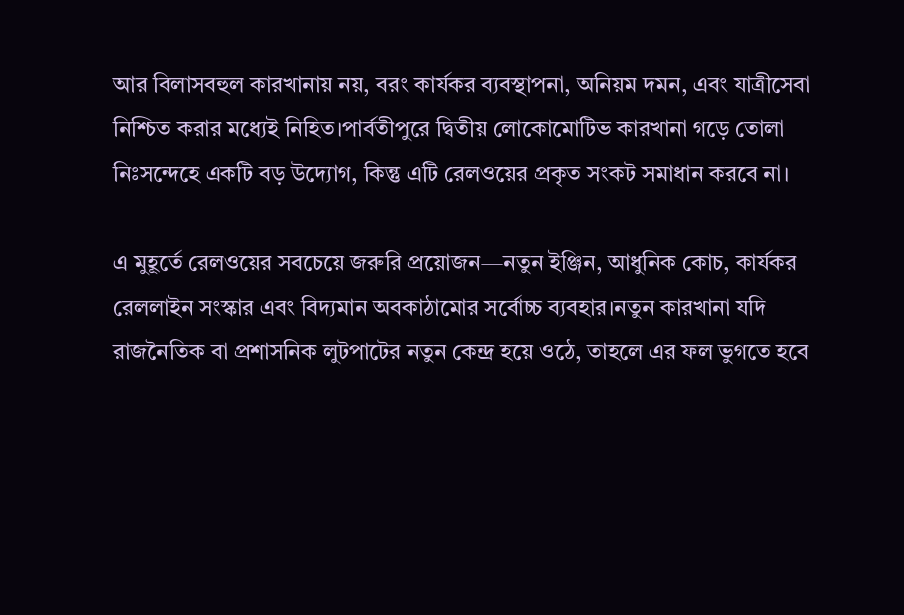আর বিলাসবহুল কারখানায় নয়, বরং কার্যকর ব্যবস্থাপনা, অনিয়ম দমন, এবং যাত্রীসেবা নিশ্চিত করার মধ্যেই নিহিত।পার্বতীপুরে দ্বিতীয় লোকোমোটিভ কারখানা গড়ে তোলা নিঃসন্দেহে একটি বড় উদ্যোগ, কিন্তু এটি রেলওয়ের প্রকৃত সংকট সমাধান করবে না।

এ মুহূর্তে রেলওয়ের সবচেয়ে জরুরি প্রয়োজন—নতুন ইঞ্জিন, আধুনিক কোচ, কার্যকর রেললাইন সংস্কার এবং বিদ্যমান অবকাঠামোর সর্বোচ্চ ব্যবহার।নতুন কারখানা যদি রাজনৈতিক বা প্রশাসনিক লুটপাটের নতুন কেন্দ্র হয়ে ওঠে, তাহলে এর ফল ভুগতে হবে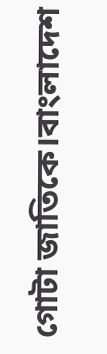গোটা জাতিকে।বাংলাদেশ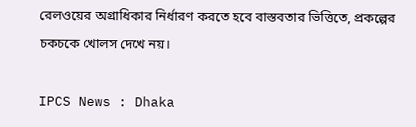রেলওয়ের অগ্রাধিকার নির্ধারণ করতে হবে বাস্তবতার ভিত্তিতে, প্রকল্পের চকচকে খোলস দেখে নয়।

IPCS News : Dhaka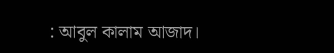: আবুল কালাম আজাদ।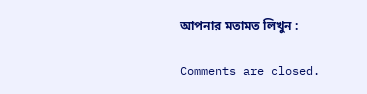আপনার মতামত লিখুন :

Comments are closed.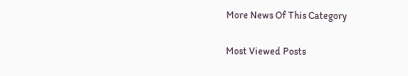More News Of This Category

Most Viewed Posts